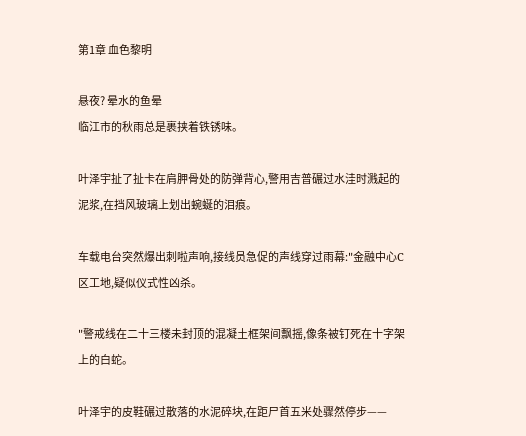第1章 血色黎明

悬夜? 晕水的鱼晕
临江市的秋雨总是裹挟着铁锈味。

叶泽宇扯了扯卡在肩胛骨处的防弹背心,警用吉普碾过水洼时溅起的泥浆,在挡风玻璃上划出蜿蜒的泪痕。

车载电台突然爆出刺啦声响,接线员急促的声线穿过雨幕:"金融中心C区工地,疑似仪式性凶杀。

"警戒线在二十三楼未封顶的混凝土框架间飘摇,像条被钉死在十字架上的白蛇。

叶泽宇的皮鞋碾过散落的水泥碎块,在距尸首五米处骤然停步——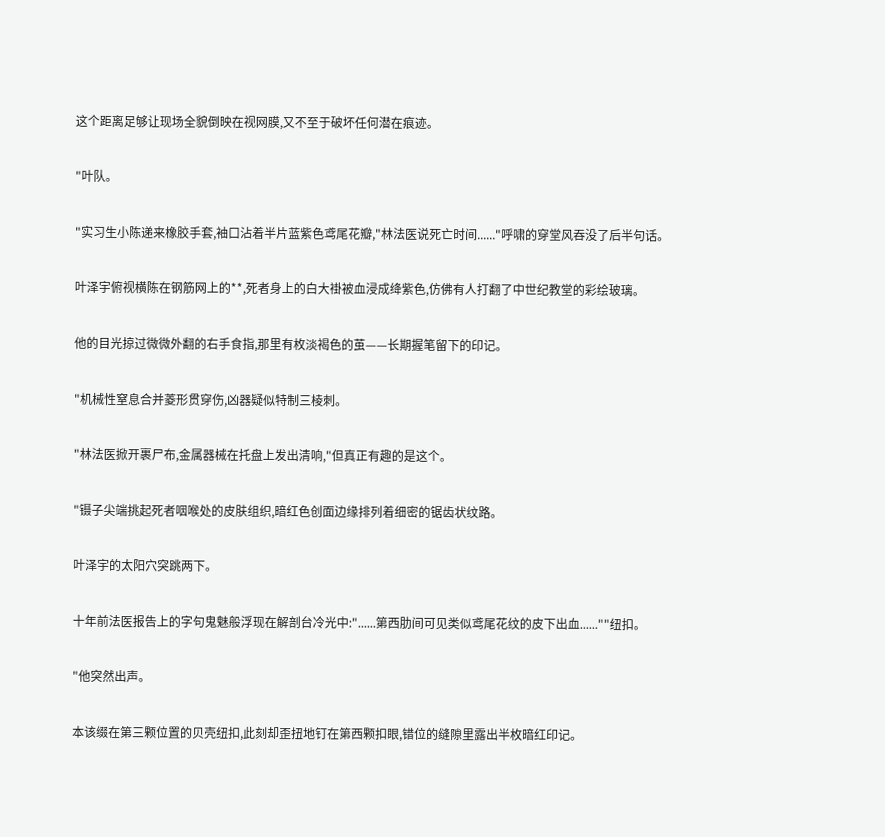这个距离足够让现场全貌倒映在视网膜,又不至于破坏任何潜在痕迹。

"叶队。

"实习生小陈递来橡胶手套,袖口沾着半片蓝紫色鸢尾花瓣,"林法医说死亡时间......"呼啸的穿堂风吞没了后半句话。

叶泽宇俯视横陈在钢筋网上的**,死者身上的白大褂被血浸成绛紫色,仿佛有人打翻了中世纪教堂的彩绘玻璃。

他的目光掠过微微外翻的右手食指,那里有枚淡褐色的茧——长期握笔留下的印记。

"机械性窒息合并菱形贯穿伤,凶器疑似特制三棱刺。

"林法医掀开裹尸布,金属器械在托盘上发出清响,"但真正有趣的是这个。

"镊子尖端挑起死者咽喉处的皮肤组织,暗红色创面边缘排列着细密的锯齿状纹路。

叶泽宇的太阳穴突跳两下。

十年前法医报告上的字句鬼魅般浮现在解剖台冷光中:"......第西肋间可见类似鸢尾花纹的皮下出血......""纽扣。

"他突然出声。

本该缀在第三颗位置的贝壳纽扣,此刻却歪扭地钉在第西颗扣眼,错位的缝隙里露出半枚暗红印记。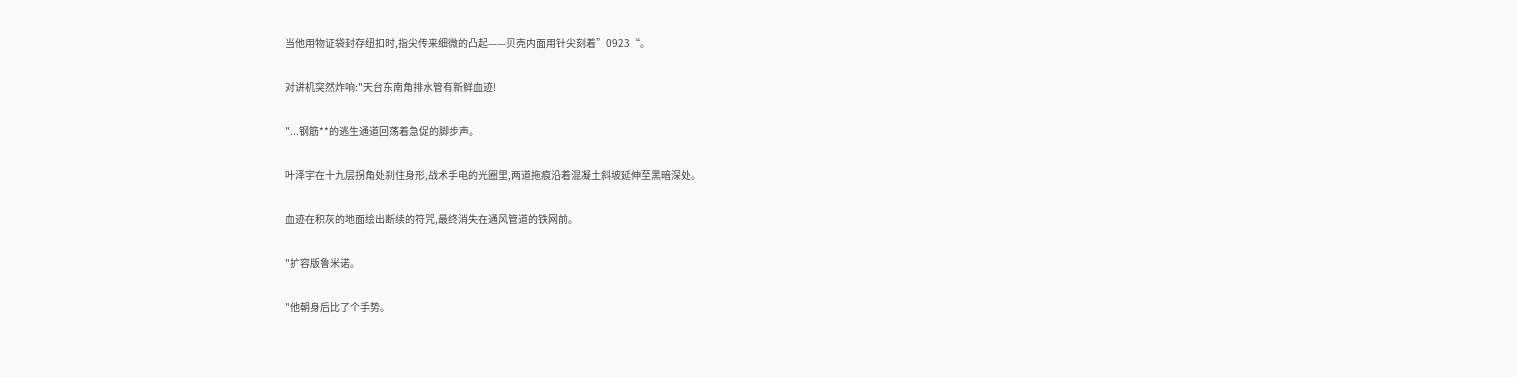当他用物证袋封存纽扣时,指尖传来细微的凸起——贝壳内面用针尖刻着”0923“。

对讲机突然炸响:"天台东南角排水管有新鲜血迹!

"...钢筋**的逃生通道回荡着急促的脚步声。

叶泽宇在十九层拐角处刹住身形,战术手电的光圈里,两道拖痕沿着混凝土斜坡延伸至黑暗深处。

血迹在积灰的地面绘出断续的符咒,最终消失在通风管道的铁网前。

"扩容版鲁米诺。

"他朝身后比了个手势。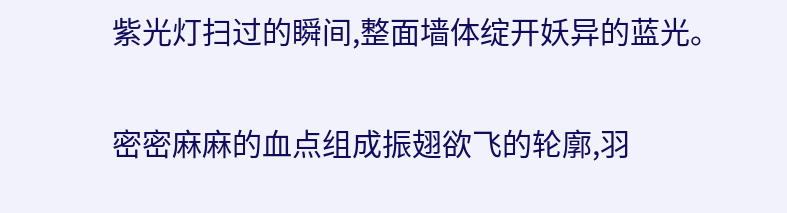紫光灯扫过的瞬间,整面墙体绽开妖异的蓝光。

密密麻麻的血点组成振翅欲飞的轮廓,羽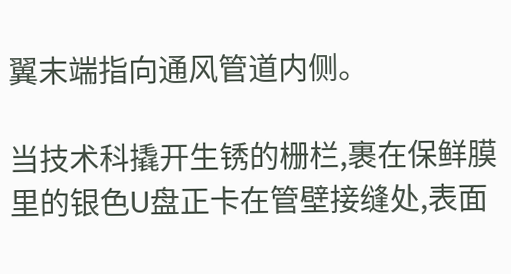翼末端指向通风管道内侧。

当技术科撬开生锈的栅栏,裹在保鲜膜里的银色U盘正卡在管壁接缝处,表面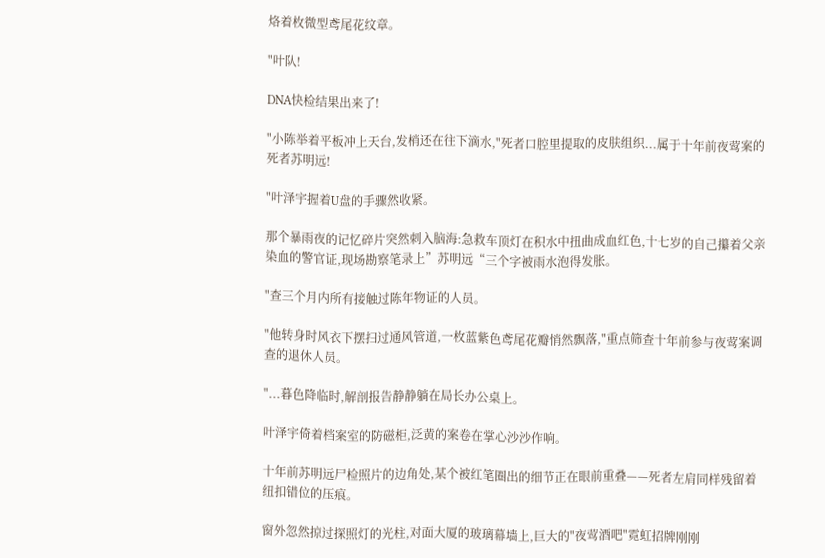烙着枚微型鸢尾花纹章。

"叶队!

DNA快检结果出来了!

"小陈举着平板冲上天台,发梢还在往下滴水,"死者口腔里提取的皮肤组织...属于十年前夜莺案的死者苏明远!

"叶泽宇握着U盘的手骤然收紧。

那个暴雨夜的记忆碎片突然刺入脑海:急救车顶灯在积水中扭曲成血红色,十七岁的自己攥着父亲染血的警官证,现场勘察笔录上”苏明远“三个字被雨水泡得发胀。

"查三个月内所有接触过陈年物证的人员。

"他转身时风衣下摆扫过通风管道,一枚蓝紫色鸢尾花瓣悄然飘落,"重点筛查十年前参与夜莺案调查的退休人员。

"...暮色降临时,解剖报告静静躺在局长办公桌上。

叶泽宇倚着档案室的防磁柜,泛黄的案卷在掌心沙沙作响。

十年前苏明远尸检照片的边角处,某个被红笔圈出的细节正在眼前重叠——死者左肩同样残留着纽扣错位的压痕。

窗外忽然掠过探照灯的光柱,对面大厦的玻璃幕墙上,巨大的"夜莺酒吧"霓虹招牌刚刚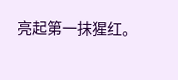亮起第一抹猩红。